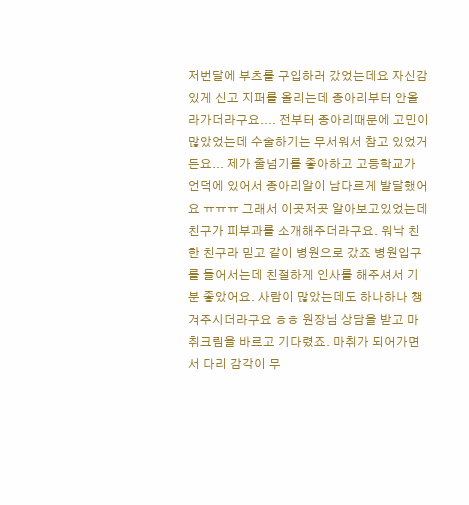저번달에 부츠를 구입하러 갔었는데요 자신감있게 신고 지퍼를 올리는데 종아리부터 안올라가더라구요.... 전부터 종아리때문에 고민이 많았었는데 수술하기는 무서워서 참고 있었거든요... 제가 줄넘기를 좋아하고 고등학교가 언덕에 있어서 종아리알이 남다르게 발달했어요 ㅠㅠㅠ 그래서 이곳저곳 알아보고있었는데 친구가 피부과를 소개해주더라구요. 워낙 친한 친구라 믿고 같이 병원으로 갔죠 병원입구를 들어서는데 친절하게 인사를 해주셔서 기분 좋았어요. 사람이 많았는데도 하나하나 챙겨주시더라구요 ㅎㅎ 원장님 상담을 받고 마취크림을 바르고 기다렸죠. 마취가 되어가면서 다리 감각이 무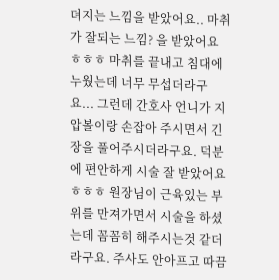뎌지는 느낌을 받았어요.. 마취가 잘되는 느낌? 을 받았어요 ㅎㅎㅎ 마취를 끝내고 침대에 누웠는데 너무 무섭더라구요... 그런데 간호사 언니가 지압볼이랑 손잡아 주시면서 긴장을 풀어주시더라구요. 덕분에 편안하게 시술 잘 받았어요 ㅎㅎㅎ 원장님이 근육있는 부위를 만져가면서 시술을 하셨는데 꼼꼼히 해주시는것 같더라구요. 주사도 안아프고 따끔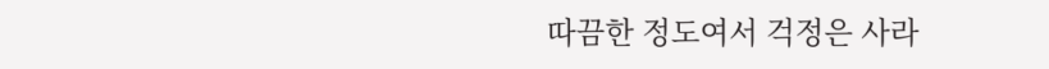따끔한 정도여서 걱정은 사라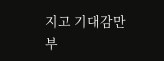지고 기대감만 부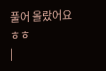풀어 올랐어요 ㅎㅎ
|